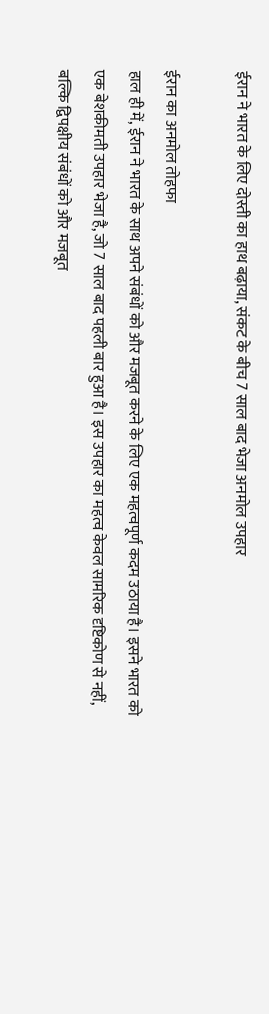ईरान ने भारत के लिए दोस्ती का हाथ बढ़ाया, संकट के बीच 7 साल बाद भेजा अनमोल उपहार

ईरान का अनमोल तोहफा
हाल ही में, ईरान ने भारत के साथ अपने संबंधों को और मजबूत करने के लिए एक महत्वपूर्ण कदम उठाया है। इसने भारत को एक बेशकीमती उपहार भेजा है, जो 7 साल बाद पहली बार हुआ है। इस उपहार का महत्व केवल सामरिक दृष्टिकोण से नहीं, बल्कि द्विपक्षीय संबंधों को और मजबूत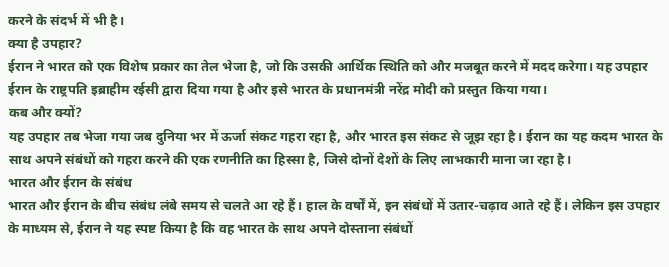करने के संदर्भ में भी है।
क्या है उपहार?
ईरान ने भारत को एक विशेष प्रकार का तेल भेजा है, जो कि उसकी आर्थिक स्थिति को और मजबूत करने में मदद करेगा। यह उपहार ईरान के राष्ट्रपति इब्राहीम रईसी द्वारा दिया गया है और इसे भारत के प्रधानमंत्री नरेंद्र मोदी को प्रस्तुत किया गया।
कब और क्यों?
यह उपहार तब भेजा गया जब दुनिया भर में ऊर्जा संकट गहरा रहा है, और भारत इस संकट से जूझ रहा है। ईरान का यह कदम भारत के साथ अपने संबंधों को गहरा करने की एक रणनीति का हिस्सा है, जिसे दोनों देशों के लिए लाभकारी माना जा रहा है।
भारत और ईरान के संबंध
भारत और ईरान के बीच संबंध लंबे समय से चलते आ रहे हैं। हाल के वर्षों में, इन संबंधों में उतार-चढ़ाव आते रहे हैं। लेकिन इस उपहार के माध्यम से, ईरान ने यह स्पष्ट किया है कि वह भारत के साथ अपने दोस्ताना संबंधों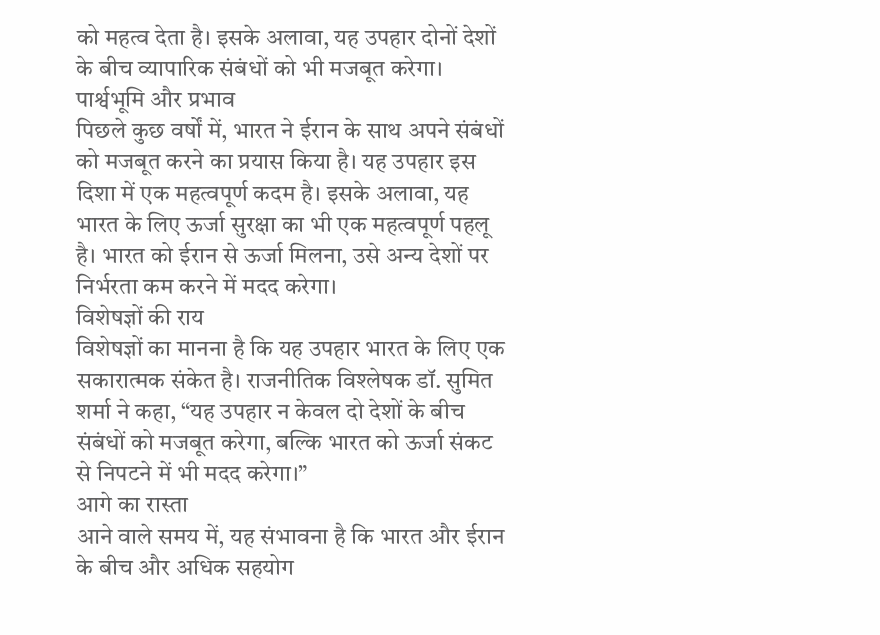को महत्व देता है। इसके अलावा, यह उपहार दोनों देशों के बीच व्यापारिक संबंधों को भी मजबूत करेगा।
पार्श्वभूमि और प्रभाव
पिछले कुछ वर्षों में, भारत ने ईरान के साथ अपने संबंधों को मजबूत करने का प्रयास किया है। यह उपहार इस दिशा में एक महत्वपूर्ण कदम है। इसके अलावा, यह भारत के लिए ऊर्जा सुरक्षा का भी एक महत्वपूर्ण पहलू है। भारत को ईरान से ऊर्जा मिलना, उसे अन्य देशों पर निर्भरता कम करने में मदद करेगा।
विशेषज्ञों की राय
विशेषज्ञों का मानना है कि यह उपहार भारत के लिए एक सकारात्मक संकेत है। राजनीतिक विश्लेषक डॉ. सुमित शर्मा ने कहा, “यह उपहार न केवल दो देशों के बीच संबंधों को मजबूत करेगा, बल्कि भारत को ऊर्जा संकट से निपटने में भी मदद करेगा।”
आगे का रास्ता
आने वाले समय में, यह संभावना है कि भारत और ईरान के बीच और अधिक सहयोग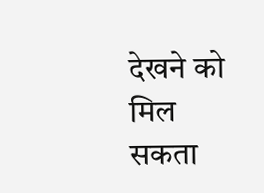देखने को मिल सकता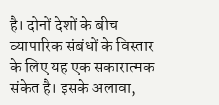है। दोनों देशों के बीच व्यापारिक संबंधों के विस्तार के लिए यह एक सकारात्मक संकेत है। इसके अलावा,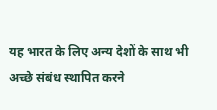यह भारत के लिए अन्य देशों के साथ भी अच्छे संबंध स्थापित करने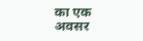का एक अवसर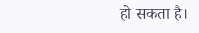हो सकता है।